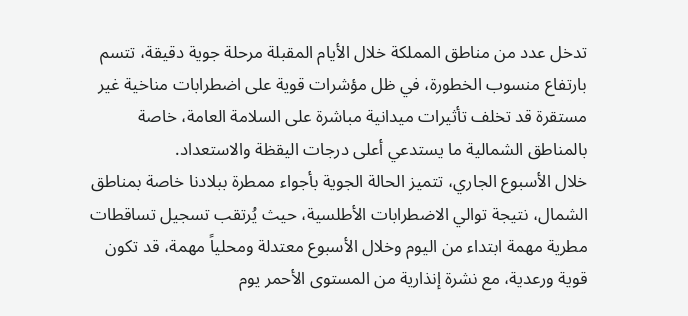تدخل عدد من مناطق المملكة خلال الأيام المقبلة مرحلة جوية دقيقة، تتسم بارتفاع منسوب الخطورة، في ظل مؤشرات قوية على اضطرابات مناخية غير مستقرة قد تخلف تأثيرات ميدانية مباشرة على السلامة العامة، خاصة بالمناطق الشمالية ما يستدعي أعلى درجات اليقظة والاستعداد.
خلال الأسبوع الجاري، تتميز الحالة الجوية بأجواء ممطرة ببلادنا خاصة بمناطق الشمال، نتيجة توالي الاضطرابات الأطلسية، حيث يُرتقب تسجيل تساقطات مطرية مهمة ابتداء من اليوم وخلال الأسبوع معتدلة ومحلياً مهمة، قد تكون قوية ورعدية، مع نشرة إنذارية من المستوى الأحمر يوم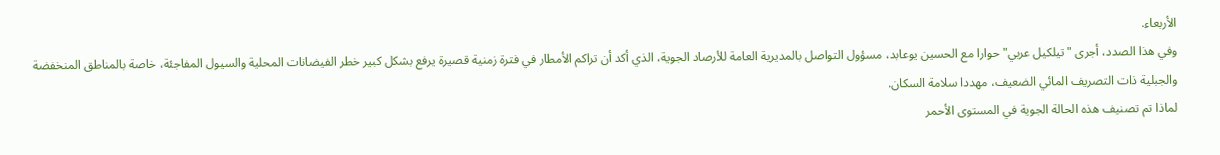الأربعاء.
وفي هذا الصدد، أجرى "تيلكيل عربي" حوارا مع الحسين يوعابد، مسؤول التواصل بالمديرية العامة للأرصاد الجوية، الذي أكد أن تراكم الأمطار في فترة زمنية قصيرة يرفع بشكل كبير خطر الفيضانات المحلية والسيول المفاجئة، خاصة بالمناطق المنخفضة والجبلية ذات التصريف المائي الضعيف، مهددا سلامة السكان.
لماذا تم تصنيف هذه الحالة الجوية في المستوى الأحمر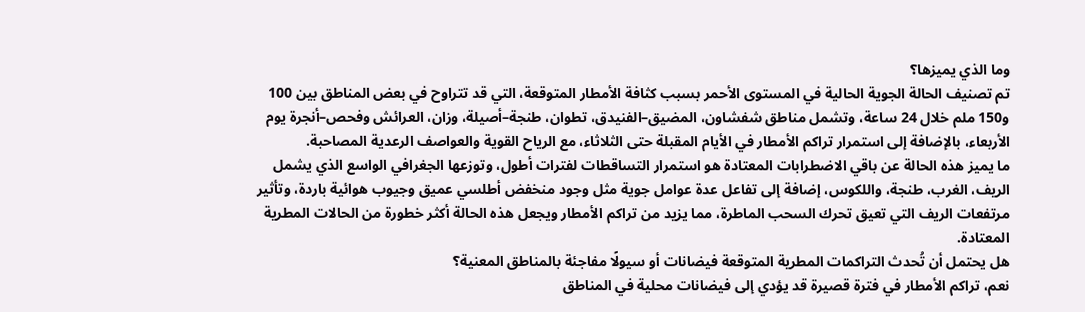وما الذي يميزها؟
تم تصنيف الحالة الجوية الحالية في المستوى الأحمر بسبب كثافة الأمطار المتوقعة، التي قد تتراوح في بعض المناطق بين 100 و150 ملم خلال 24 ساعة، وتشمل مناطق شفشاون، المضيق–الفنيدق، تطوان، طنجة–أصيلة، وزان، العرائش وفحص–أنجرة يوم الأربعاء، بالإضافة إلى استمرار تراكم الأمطار في الأيام المقبلة حتى الثلاثاء، مع الرياح القوية والعواصف الرعدية المصاحبة.
ما يميز هذه الحالة عن باقي الاضطرابات المعتادة هو استمرار التساقطات لفترات أطول، وتوزعها الجغرافي الواسع الذي يشمل الريف، الغرب، طنجة، واللكوس، إضافة إلى تفاعل عدة عوامل جوية مثل وجود منخفض أطلسي عميق وجيوب هوائية باردة، وتأثير مرتفعات الريف التي تعيق تحرك السحب الماطرة، مما يزيد من تراكم الأمطار ويجعل هذه الحالة أكثر خطورة من الحالات المطرية المعتادة.
هل يحتمل أن تُحدث التراكمات المطرية المتوقعة فيضانات أو سيولًا مفاجئة بالمناطق المعنية؟
نعم، تراكم الأمطار في فترة قصيرة قد يؤدي إلى فيضانات محلية في المناطق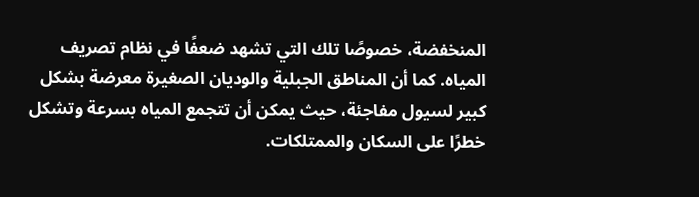المنخفضة، خصوصًا تلك التي تشهد ضعفًا في نظام تصريف المياه. كما أن المناطق الجبلية والوديان الصغيرة معرضة بشكل كبير لسيول مفاجئة، حيث يمكن أن تتجمع المياه بسرعة وتشكل خطرًا على السكان والممتلكات.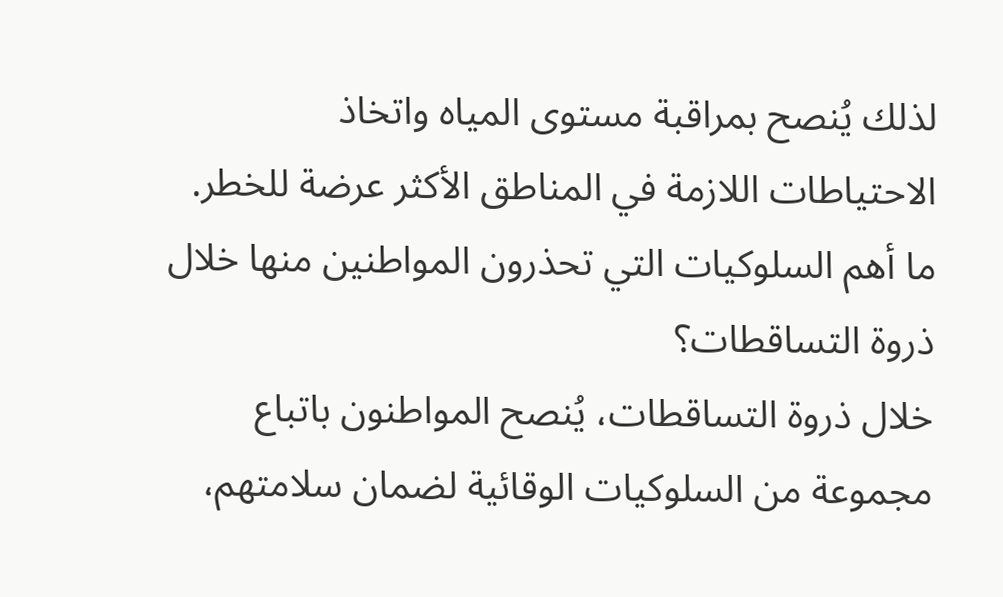لذلك يُنصح بمراقبة مستوى المياه واتخاذ الاحتياطات اللازمة في المناطق الأكثر عرضة للخطر.
ما أهم السلوكيات التي تحذرون المواطنين منها خلال ذروة التساقطات؟
خلال ذروة التساقطات، يُنصح المواطنون باتباع مجموعة من السلوكيات الوقائية لضمان سلامتهم،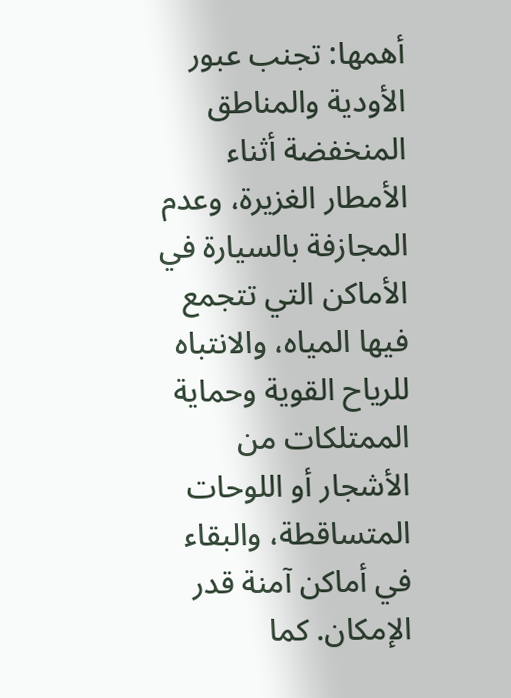أهمها: تجنب عبور الأودية والمناطق المنخفضة أثناء الأمطار الغزيرة، وعدم المجازفة بالسيارة في الأماكن التي تتجمع فيها المياه، والانتباه للرياح القوية وحماية الممتلكات من الأشجار أو اللوحات المتساقطة، والبقاء في أماكن آمنة قدر الإمكان. كما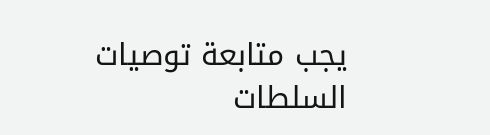يجب متابعة توصيات السلطات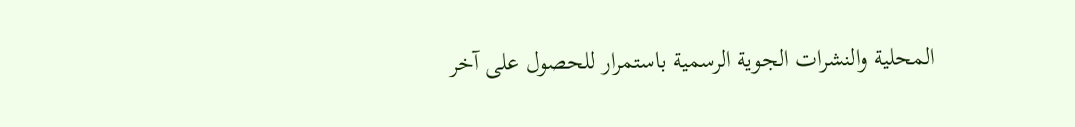المحلية والنشرات الجوية الرسمية باستمرار للحصول على آخر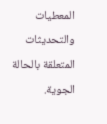المعطيات والتحديثات المتعلقة بالحالة الجوية.